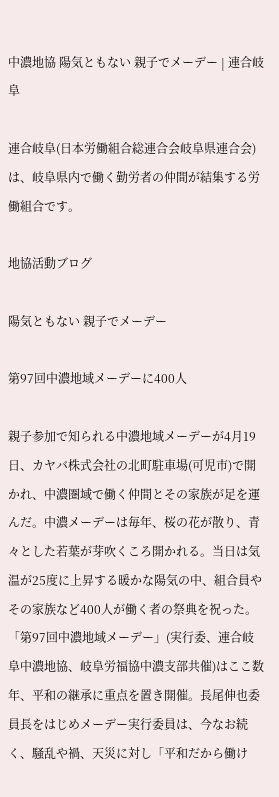中濃地協 陽気ともない 親子でメーデー | 連合岐阜

連合岐阜(日本労働組合総連合会岐阜県連合会)は、岐阜県内で働く勤労者の仲間が結集する労働組合です。

地協活動ブログ

陽気ともない 親子でメーデー

第97回中濃地域メーデーに400人

親子参加で知られる中濃地域メーデーが4月19日、カヤバ株式会社の北町駐車場(可児市)で開かれ、中濃圏域で働く仲間とその家族が足を運んだ。中濃メーデーは毎年、桜の花が散り、青々とした若葉が芽吹くころ開かれる。当日は気温が25度に上昇する暖かな陽気の中、組合員やその家族など400人が働く者の祭典を祝った。「第97回中濃地域メーデー」(実行委、連合岐阜中濃地協、岐阜労福協中濃支部共催)はここ数年、平和の継承に重点を置き開催。長尾伸也委員長をはじめメーデー実行委員は、今なお続く、騒乱や禍、天災に対し「平和だから働け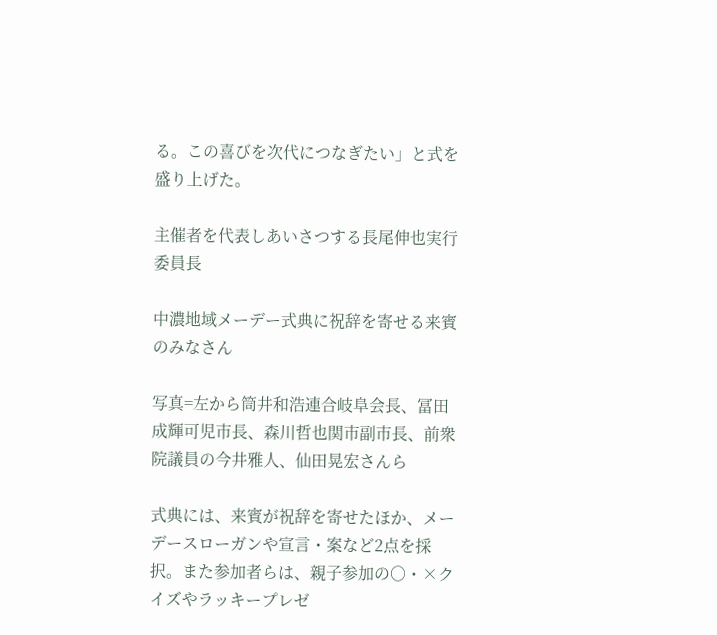る。この喜びを次代につなぎたい」と式を盛り上げた。

主催者を代表しあいさつする長尾伸也実行委員長

中濃地域メーデー式典に祝辞を寄せる来賓のみなさん

写真=左から筒井和浩連合岐阜会長、冨田成輝可児市長、森川哲也関市副市長、前衆院議員の今井雅人、仙田晃宏さんら

式典には、来賓が祝辞を寄せたほか、メーデースローガンや宣言・案など2点を採択。また参加者らは、親子参加の○・×クイズやラッキープレゼ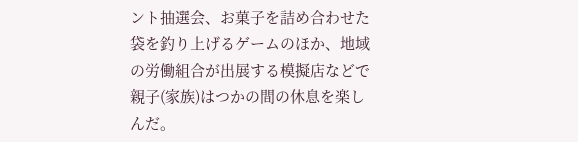ント抽選会、お菓子を詰め合わせた袋を釣り上げるゲームのほか、地域の労働組合が出展する模擬店などで親子(家族)はつかの間の休息を楽しんだ。